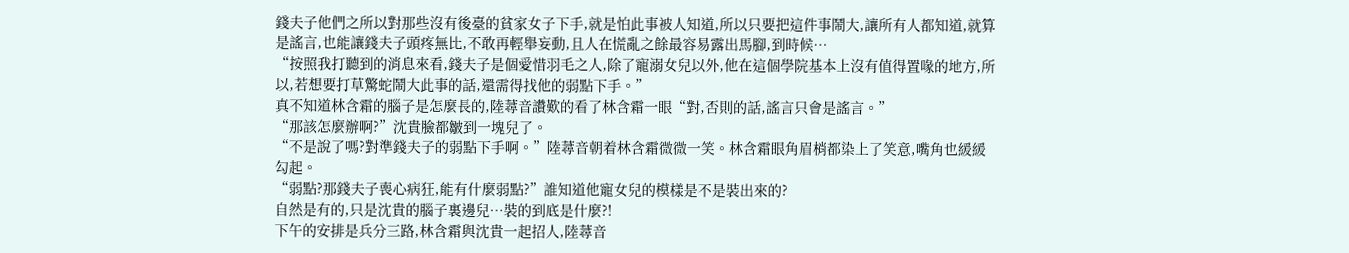錢夫子他們之所以對那些沒有後臺的貧家女子下手,就是怕此事被人知道,所以只要把這件事鬧大,讓所有人都知道,就算是謠言,也能讓錢夫子頭疼無比,不敢再輕舉妄動,且人在慌亂之餘最容易露出馬腳,到時候…
“按照我打聽到的消息來看,錢夫子是個愛惜羽毛之人,除了寵溺女兒以外,他在這個學院基本上沒有值得置喙的地方,所以,若想要打草驚蛇鬧大此事的話,還需得找他的弱點下手。”
真不知道林含霜的腦子是怎麼長的,陸蕁音讚歎的看了林含霜一眼“對,否則的話,謠言只會是謠言。”
“那該怎麼辦啊?”沈貴臉都皺到一塊兒了。
“不是說了嗎?對準錢夫子的弱點下手啊。”陸蕁音朝着林含霜微微一笑。林含霜眼角眉梢都染上了笑意,嘴角也緩緩勾起。
“弱點?那錢夫子喪心病狂,能有什麼弱點?”誰知道他寵女兒的模樣是不是裝出來的?
自然是有的,只是沈貴的腦子裏邊兒…裝的到底是什麼?!
下午的安排是兵分三路,林含霜與沈貴一起招人,陸蕁音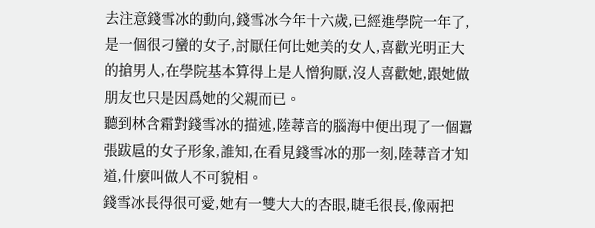去注意錢雪冰的動向,錢雪冰今年十六歲,已經進學院一年了,是一個很刁蠻的女子,討厭任何比她美的女人,喜歡光明正大的搶男人,在學院基本算得上是人憎狗厭,沒人喜歡她,跟她做朋友也只是因爲她的父親而已。
聽到林含霜對錢雪冰的描述,陸蕁音的腦海中便出現了一個囂張跋扈的女子形象,誰知,在看見錢雪冰的那一刻,陸蕁音才知道,什麼叫做人不可貌相。
錢雪冰長得很可愛,她有一雙大大的杏眼,睫毛很長,像兩把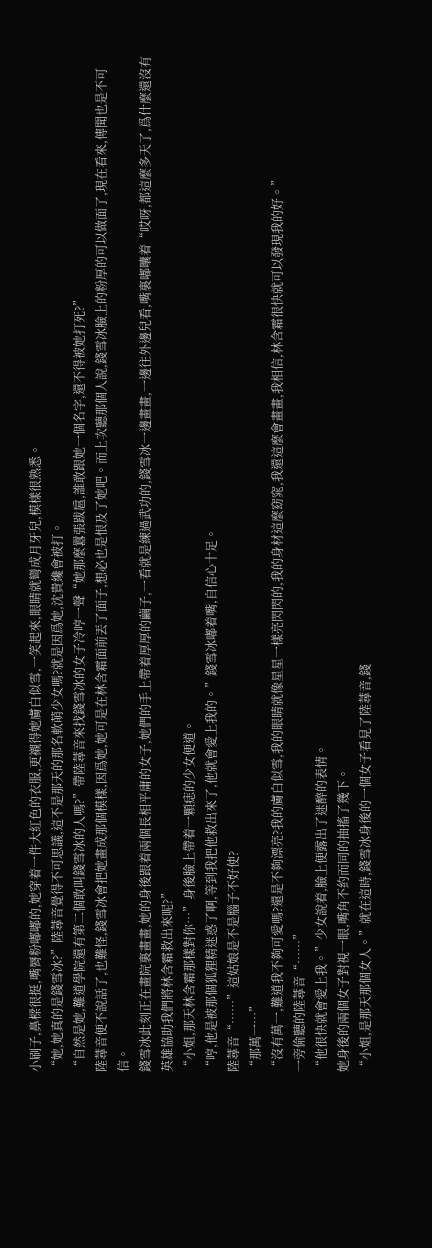小刷子,鼻樑很挺,嘴脣粉嘟嘟的,她穿着一件大紅色的衣服,更襯得她膚白似雪,一笑起來,眼睛就彎成月牙兒,模樣很熟悉。
“她,她真的是錢雪冰?”陸蕁音覺得不可思議,這不是那天的那名軟萌少女嗎?就是因爲她,沈貴纔會被打。
“自然是她,難道學院還有第二個敢叫錢雪冰的人嗎?”帶陸蕁音來找錢雪冰的女子冷哼一聲“她那麼囂張跋扈,誰敢跟她一個名字,還不得被她打死?”
陸蕁音便不說話了,也難怪,錢雪冰會把她畫成那個模樣,因爲她,她可是在林含霜面前丟了面子,想必也是恨及了她吧。而上次聽那個人說,錢雪冰臉上的粉厚的可以做面了,現在看來,傳聞也是不可信。
錢雪冰此刻正在畫院裏畫畫,她的身後跟着兩個長相平庸的女子,她們的手上帶着厚厚的繭子,一看就是練過武功的,錢雪冰一邊畫畫,一邊往外邊兒看,嘴裏嘟囔着“哎呀,都這麼多天了,爲什麼還沒有英雄協助我們將林含霜救出來呢?”
“小姐,那天林含霜那樣對你…”身後臉上帶着一顆痣的少女便道。
“哼,他是被那個狐狸精迷惑了啊,等到我把他救出來了,他就會愛上我的。”錢雪冰嘟着嘴,自信心十足。
陸蕁音“……”這姑娘是不是腦子不好使?
“那萬一…”
“沒有萬一,難道我不夠可愛嗎?還是不夠漂亮?我的膚白似雪,我的眼睛就像星星一樣亮閃閃的,我的身材這麼窈窕,我還這麼會畫畫,我相信,林含霜很快就可以發現我的好。”
一旁偷聽的陸蕁音“……”
“他很快就會愛上我。”少女說着,臉上便露出了迷醉的表情。
她身後的兩個女子對視一眼,嘴角不約而同的抽搐了幾下。
“小姐,是那天那個女人。”就在這時,錢雪冰身後的一個女子看見了陸蕁音,錢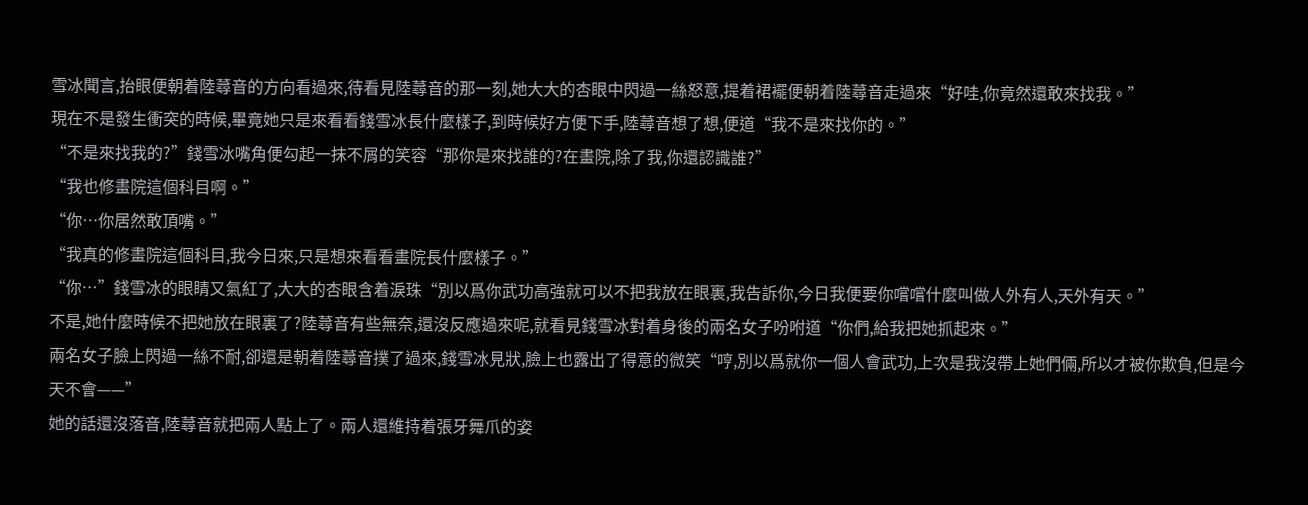雪冰聞言,抬眼便朝着陸蕁音的方向看過來,待看見陸蕁音的那一刻,她大大的杏眼中閃過一絲怒意,提着裙襬便朝着陸蕁音走過來“好哇,你竟然還敢來找我。”
現在不是發生衝突的時候,畢竟她只是來看看錢雪冰長什麼樣子,到時候好方便下手,陸蕁音想了想,便道“我不是來找你的。”
“不是來找我的?”錢雪冰嘴角便勾起一抹不屑的笑容“那你是來找誰的?在畫院,除了我,你還認識誰?”
“我也修畫院這個科目啊。”
“你…你居然敢頂嘴。”
“我真的修畫院這個科目,我今日來,只是想來看看畫院長什麼樣子。”
“你…”錢雪冰的眼睛又氣紅了,大大的杏眼含着淚珠“別以爲你武功高強就可以不把我放在眼裏,我告訴你,今日我便要你嚐嚐什麼叫做人外有人,天外有天。”
不是,她什麼時候不把她放在眼裏了?陸蕁音有些無奈,還沒反應過來呢,就看見錢雪冰對着身後的兩名女子吩咐道“你們,給我把她抓起來。”
兩名女子臉上閃過一絲不耐,卻還是朝着陸蕁音撲了過來,錢雪冰見狀,臉上也露出了得意的微笑“哼,別以爲就你一個人會武功,上次是我沒帶上她們倆,所以才被你欺負,但是今天不會——”
她的話還沒落音,陸蕁音就把兩人點上了。兩人還維持着張牙舞爪的姿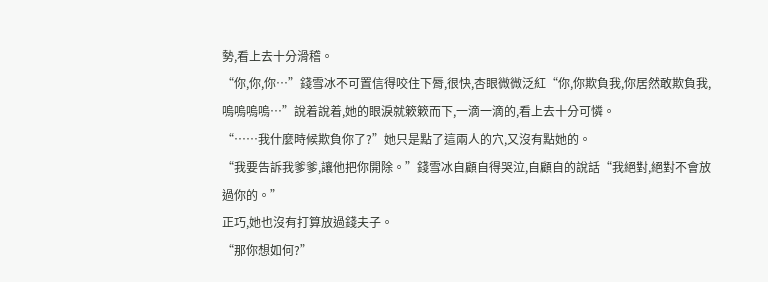勢,看上去十分滑稽。
“你,你,你…”錢雪冰不可置信得咬住下脣,很快,杏眼微微泛紅“你,你欺負我,你居然敢欺負我,嗚嗚嗚嗚…”說着說着,她的眼淚就簌簌而下,一滴一滴的,看上去十分可憐。
“……我什麼時候欺負你了?”她只是點了這兩人的穴,又沒有點她的。
“我要告訴我爹爹,讓他把你開除。”錢雪冰自顧自得哭泣,自顧自的說話“我絕對,絕對不會放過你的。”
正巧,她也沒有打算放過錢夫子。
“那你想如何?”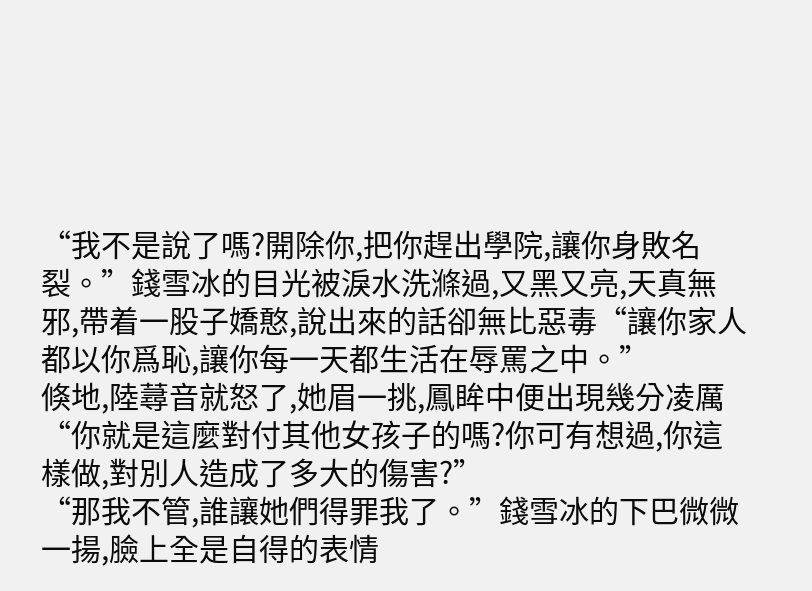“我不是說了嗎?開除你,把你趕出學院,讓你身敗名裂。”錢雪冰的目光被淚水洗滌過,又黑又亮,天真無邪,帶着一股子嬌憨,說出來的話卻無比惡毒“讓你家人都以你爲恥,讓你每一天都生活在辱罵之中。”
倏地,陸蕁音就怒了,她眉一挑,鳳眸中便出現幾分凌厲“你就是這麼對付其他女孩子的嗎?你可有想過,你這樣做,對別人造成了多大的傷害?”
“那我不管,誰讓她們得罪我了。”錢雪冰的下巴微微一揚,臉上全是自得的表情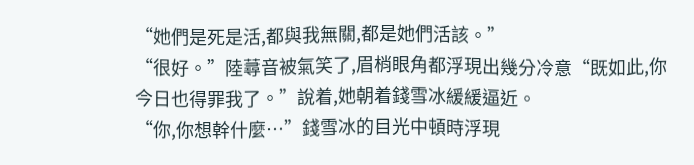“她們是死是活,都與我無關,都是她們活該。”
“很好。”陸蕁音被氣笑了,眉梢眼角都浮現出幾分冷意“既如此,你今日也得罪我了。”說着,她朝着錢雪冰緩緩逼近。
“你,你想幹什麼…”錢雪冰的目光中頓時浮現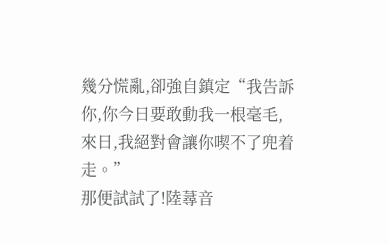幾分慌亂,卻強自鎮定“我告訴你,你今日要敢動我一根毫毛,來日,我絕對會讓你喫不了兜着走。”
那便試試了!陸蕁音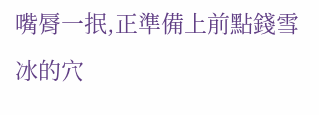嘴脣一抿,正準備上前點錢雪冰的穴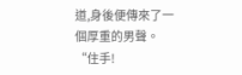道,身後便傳來了一個厚重的男聲。
“住手!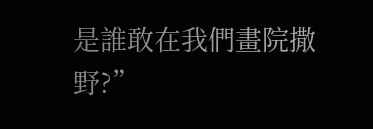是誰敢在我們畫院撒野?”